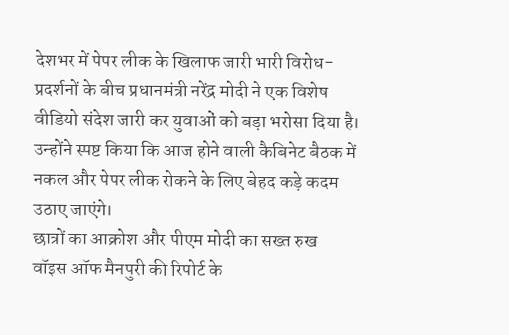देशभर में पेपर लीक के खिलाफ जारी भारी विरोध-प्रदर्शनों के बीच प्रधानमंत्री नरेंद्र मोदी ने एक विशेष वीडियो संदेश जारी कर युवाओं को बड़ा भरोसा दिया है। उन्होंने स्पष्ट किया कि आज होने वाली कैबिनेट बैठक में नकल और पेपर लीक रोकने के लिए बेहद कड़े कदम उठाए जाएंगे।
छात्रों का आक्रोश और पीएम मोदी का सख्त रुख
वॉइस ऑफ मैनपुरी की रिपोर्ट के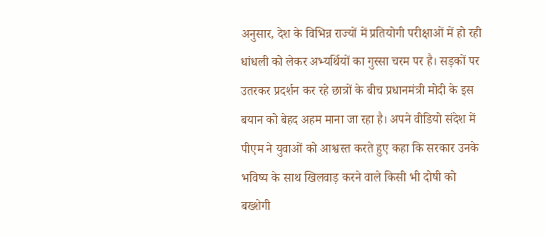अनुसार, देश के विभिन्न राज्यों में प्रतियोगी परीक्षाओं में हो रही धांधली को लेकर अभ्यर्थियों का गुस्सा चरम पर है। सड़कों पर उतरकर प्रदर्शन कर रहे छात्रों के बीच प्रधानमंत्री मोदी के इस बयान को बेहद अहम माना जा रहा है। अपने वीडियो संदेश में पीएम ने युवाओं को आश्वस्त करते हुए कहा कि सरकार उनके भविष्य के साथ खिलवाड़ करने वाले किसी भी दोषी को बख्शेगी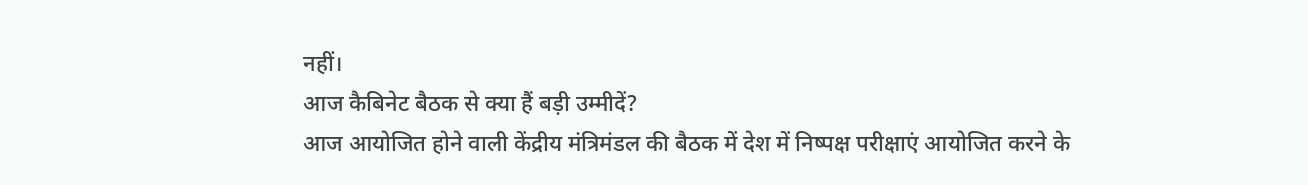नहीं।
आज कैबिनेट बैठक से क्या हैं बड़ी उम्मीदें?
आज आयोजित होने वाली केंद्रीय मंत्रिमंडल की बैठक में देश में निष्पक्ष परीक्षाएं आयोजित करने के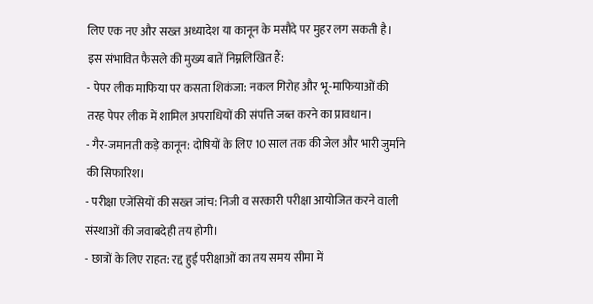लिए एक नए और सख्त अध्यादेश या कानून के मसौदे पर मुहर लग सकती है। इस संभावित फैसले की मुख्य बातें निम्नलिखित हैं:
- पेपर लीक माफिया पर कसता शिकंजा: नकल गिरोह और भू-माफियाओं की तरह पेपर लीक में शामिल अपराधियों की संपत्ति जब्त करने का प्रावधान।
- गैर-जमानती कड़े कानून: दोषियों के लिए 10 साल तक की जेल और भारी जुर्माने की सिफारिश।
- परीक्षा एजेंसियों की सख्त जांच: निजी व सरकारी परीक्षा आयोजित करने वाली संस्थाओं की जवाबदेही तय होगी।
- छात्रों के लिए राहत: रद्द हुई परीक्षाओं का तय समय सीमा में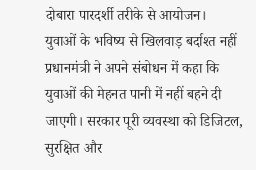दोबारा पारदर्शी तरीके से आयोजन।
युवाओं के भविष्य से खिलवाड़ बर्दाश्त नहीं
प्रधानमंत्री ने अपने संबोधन में कहा कि युवाओं की मेहनत पानी में नहीं बहने दी जाएगी। सरकार पूरी व्यवस्था को डिजिटल, सुरक्षित और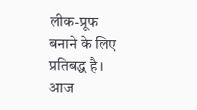लीक-प्रूफ बनाने के लिए प्रतिबद्ध है। आज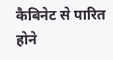कैबिनेट से पारित होने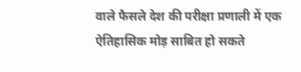वाले फैसले देश की परीक्षा प्रणाली में एक ऐतिहासिक मोड़ साबित हो सकते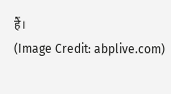हैं।
(Image Credit: abplive.com)